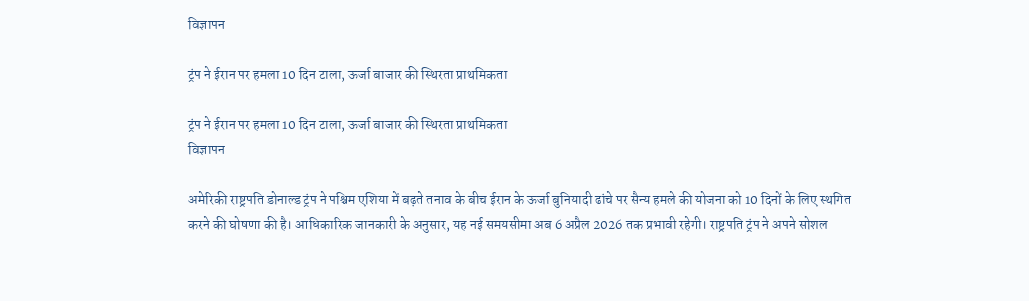विज्ञापन

ट्रंप ने ईरान पर हमला 10 दिन टाला, ऊर्जा बाजार की स्थिरता प्राथमिकता

ट्रंप ने ईरान पर हमला 10 दिन टाला, ऊर्जा बाजार की स्थिरता प्राथमिकता
विज्ञापन

अमेरिकी राष्ट्रपति डोनाल्ड ट्रंप ने पश्चिम एशिया में बढ़ते तनाव के बीच ईरान के ऊर्जा बुनियादी ढांचे पर सैन्य हमले की योजना को 10 दिनों के लिए स्थगित करने की घोषणा की है। आधिकारिक जानकारी के अनुसार, यह नई समयसीमा अब 6 अप्रैल 2026 तक प्रभावी रहेगी। राष्ट्रपति ट्रंप ने अपने सोशल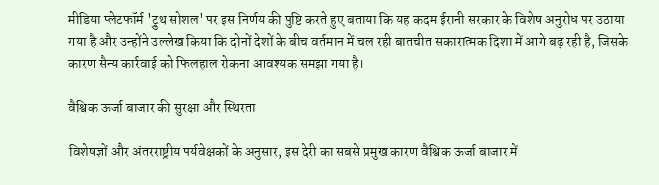मीडिया प्लेटफॉर्म 'ट्रुथ सोशल' पर इस निर्णय की पुष्टि करते हुए बताया कि यह कदम ईरानी सरकार के विशेष अनुरोध पर उठाया गया है और उन्होंने उल्लेख किया कि दोनों देशों के बीच वर्तमान में चल रही बातचीत सकारात्मक दिशा में आगे बढ़ रही है, जिसके कारण सैन्य कार्रवाई को फिलहाल रोकना आवश्यक समझा गया है।

वैश्विक ऊर्जा बाजार की सुरक्षा और स्थिरता

विशेषज्ञों और अंतरराष्ट्रीय पर्यवेक्षकों के अनुसार, इस देरी का सबसे प्रमुख कारण वैश्विक ऊर्जा बाजार में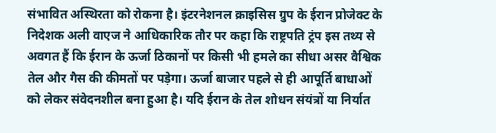संभावित अस्थिरता को रोकना है। इंटरनेशनल क्राइसिस ग्रुप के ईरान प्रोजेक्ट के निदेशक अली वाएज ने आधिकारिक तौर पर कहा कि राष्ट्रपति ट्रंप इस तथ्य से अवगत हैं कि ईरान के ऊर्जा ठिकानों पर किसी भी हमले का सीधा असर वैश्विक तेल और गैस की कीमतों पर पड़ेगा। ऊर्जा बाजार पहले से ही आपूर्ति बाधाओं को लेकर संवेदनशील बना हुआ है। यदि ईरान के तेल शोधन संयंत्रों या निर्यात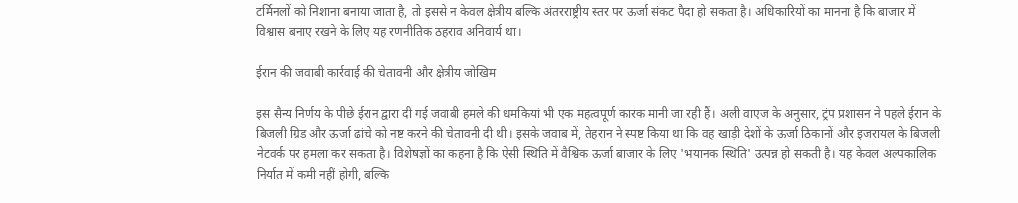टर्मिनलों को निशाना बनाया जाता है, तो इससे न केवल क्षेत्रीय बल्कि अंतरराष्ट्रीय स्तर पर ऊर्जा संकट पैदा हो सकता है। अधिकारियों का मानना है कि बाजार में विश्वास बनाए रखने के लिए यह रणनीतिक ठहराव अनिवार्य था।

ईरान की जवाबी कार्रवाई की चेतावनी और क्षेत्रीय जोखिम

इस सैन्य निर्णय के पीछे ईरान द्वारा दी गई जवाबी हमले की धमकियां भी एक महत्वपूर्ण कारक मानी जा रही हैं। अली वाएज के अनुसार, ट्रंप प्रशासन ने पहले ईरान के बिजली ग्रिड और ऊर्जा ढांचे को नष्ट करने की चेतावनी दी थी। इसके जवाब में, तेहरान ने स्पष्ट किया था कि वह खाड़ी देशों के ऊर्जा ठिकानों और इजरायल के बिजली नेटवर्क पर हमला कर सकता है। विशेषज्ञों का कहना है कि ऐसी स्थिति में वैश्विक ऊर्जा बाजार के लिए 'भयानक स्थिति' उत्पन्न हो सकती है। यह केवल अल्पकालिक निर्यात में कमी नहीं होगी, बल्कि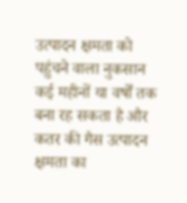उत्पादन क्षमता को पहुंचने वाला नुकसान कई महीनों या वर्षों तक बना रह सकता है और कतर की गैस उत्पादन क्षमता का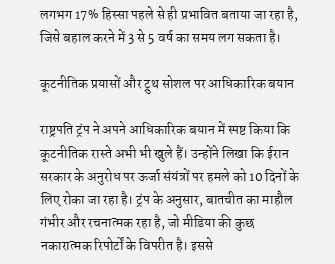लगभग 17% हिस्सा पहले से ही प्रभावित बताया जा रहा है, जिसे बहाल करने में 3 से 5 वर्ष का समय लग सकता है।

कूटनीतिक प्रयासों और ट्रुथ सोशल पर आधिकारिक बयान

राष्ट्रपति ट्रंप ने अपने आधिकारिक बयान में स्पष्ट किया कि कूटनीतिक रास्ते अभी भी खुले हैं। उन्होंने लिखा कि ईरान सरकार के अनुरोध पर ऊर्जा संयंत्रों पर हमले को 10 दिनों के लिए रोका जा रहा है। ट्रंप के अनुसार, बातचीत का माहौल गंभीर और रचनात्मक रहा है, जो मीडिया की कुछ नकारात्मक रिपोर्टों के विपरीत है। इससे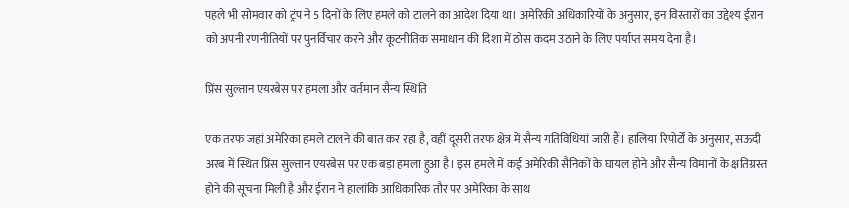पहले भी सोमवार को ट्रंप ने 5 दिनों के लिए हमले को टालने का आदेश दिया था। अमेरिकी अधिकारियों के अनुसार, इन विस्तारों का उद्देश्य ईरान को अपनी रणनीतियों पर पुनर्विचार करने और कूटनीतिक समाधान की दिशा में ठोस कदम उठाने के लिए पर्याप्त समय देना है।

प्रिंस सुल्तान एयरबेस पर हमला और वर्तमान सैन्य स्थिति

एक तरफ जहां अमेरिका हमले टालने की बात कर रहा है, वहीं दूसरी तरफ क्षेत्र में सैन्य गतिविधियां जारी हैं। हालिया रिपोर्टों के अनुसार, सऊदी अरब में स्थित प्रिंस सुल्तान एयरबेस पर एक बड़ा हमला हुआ है। इस हमले में कई अमेरिकी सैनिकों के घायल होने और सैन्य विमानों के क्षतिग्रस्त होने की सूचना मिली है और ईरान ने हालांकि आधिकारिक तौर पर अमेरिका के साथ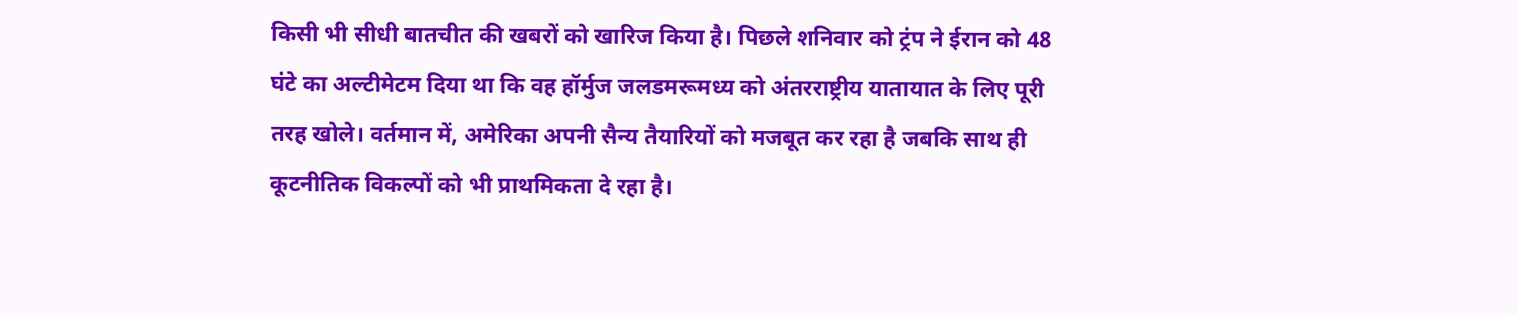किसी भी सीधी बातचीत की खबरों को खारिज किया है। पिछले शनिवार को ट्रंप ने ईरान को 48 घंटे का अल्टीमेटम दिया था कि वह हॉर्मुज जलडमरूमध्य को अंतरराष्ट्रीय यातायात के लिए पूरी तरह खोले। वर्तमान में, अमेरिका अपनी सैन्य तैयारियों को मजबूत कर रहा है जबकि साथ ही कूटनीतिक विकल्पों को भी प्राथमिकता दे रहा है।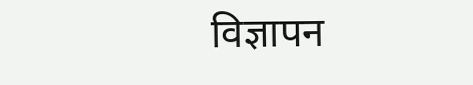विज्ञापन